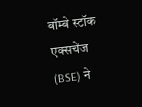बॉम्बे स्टॉक एक्सचेंज (BSE) ने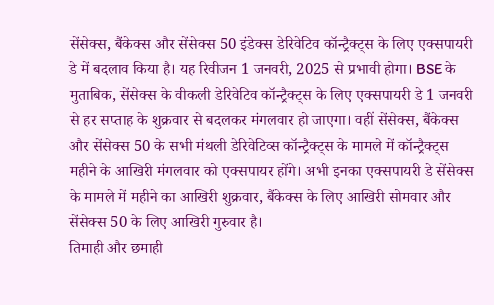सेंसेक्स, बैंकेक्स और सेंसेक्स 50 इंडेक्स डेरिवेटिव कॉन्ट्रैक्ट्स के लिए एक्सपायरी डे में बदलाव किया है। यह रिवीजन 1 जनवरी, 2025 से प्रभावी होगा। BSE के मुताबिक, सेंसेक्स के वीकली डेरिवेटिव कॉन्ट्रैक्ट्स के लिए एक्सपायरी डे 1 जनवरी से हर सप्ताह के शुक्रवार से बदलकर मंगलवार हो जाएगा। वहीं सेंसेक्स, बैंकेक्स और सेंसेक्स 50 के सभी मंथली डेरिवेटिव्स कॉन्ट्रैक्ट्स के मामले में कॉन्ट्रैक्ट्स महीने के आखिरी मंगलवार को एक्सपायर होंगे। अभी इनका एक्सपायरी डे सेंसेक्स के मामले में महीने का आखिरी शुक्रवार, बैंकेक्स के लिए आखिरी सोमवार और सेंसेक्स 50 के लिए आखिरी गुरुवार है।
तिमाही और छमाही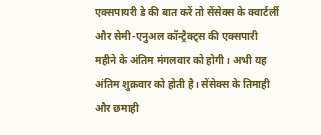एक्सपायरी डे की बात करें तो सेंसेक्स के क्वार्टर्ली और सेमी-एनुअल कॉन्ट्रैक्ट्स की एक्सपारी महीने के अंतिम मंगलवार को होगी। अभी यह अंतिम शुक्रवार को होती है। सेंसेक्स के तिमाही और छमाही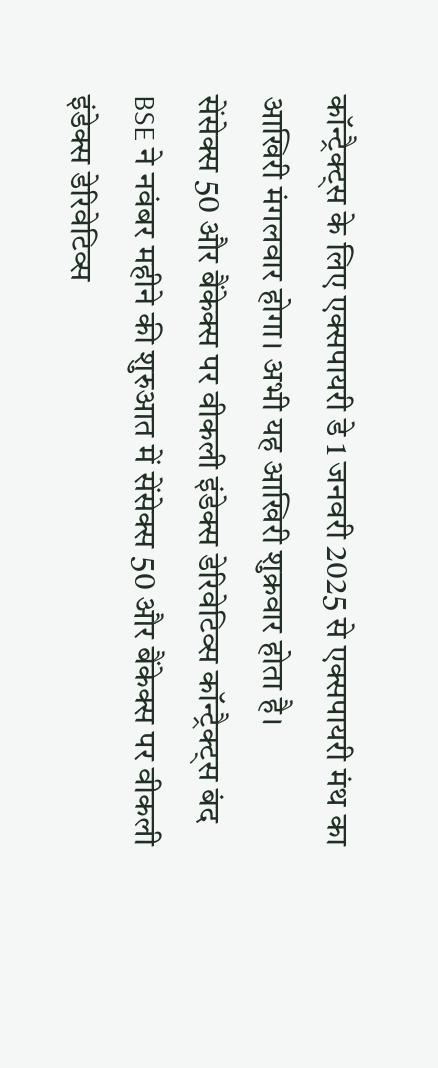कॉन्ट्रैक्ट्स के लिए एक्सपायरी डे 1 जनवरी 2025 से एक्सपायरी मंथ का आखिरी मंगलवार होगा। अभी यह आखिरी शुक्रवार होता है।
सेंसेक्स 50 और बैंकेक्स पर वीकली इंडेक्स डेरिवेटिव्स कॉन्ट्रैक्ट्स बंद
BSE ने नवंबर महीने की शुरुआत में सेंसेक्स 50 और बैंकेक्स पर वीकली इंडेक्स डेरिवेटिव्स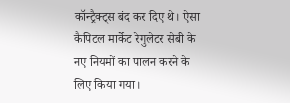कॉन्ट्रैक्ट्स बंद कर दिए थे। ऐसा कैपिटल मार्केट रेगुलेटर सेबी के नए नियमों का पालन करने के लिए किया गया।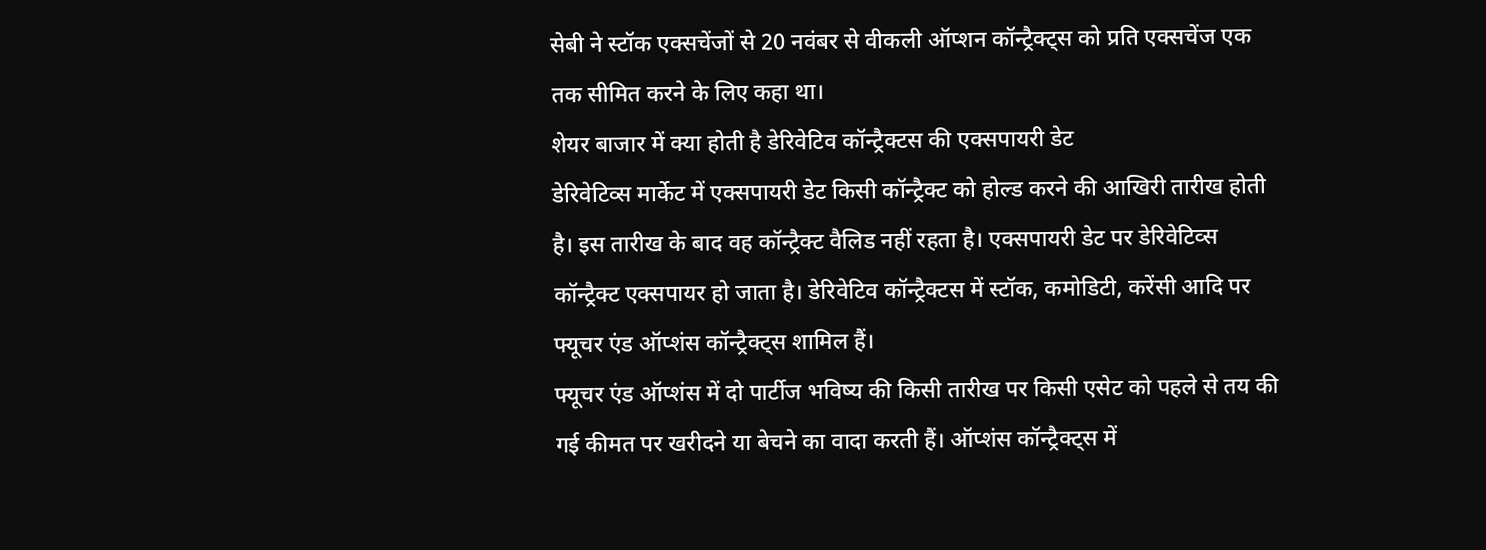सेबी ने स्टॉक एक्सचेंजों से 20 नवंबर से वीकली ऑप्शन कॉन्ट्रैक्ट्स को प्रति एक्सचेंज एक तक सीमित करने के लिए कहा था।
शेयर बाजार में क्या होती है डेरिवेटिव कॉन्ट्रैक्टस की एक्सपायरी डेट
डेरिवेटिव्स मार्केट में एक्सपायरी डेट किसी कॉन्ट्रैक्ट को होल्ड करने की आखिरी तारीख होती है। इस तारीख के बाद वह कॉन्ट्रैक्ट वैलिड नहीं रहता है। एक्सपायरी डेट पर डेरिवेटिव्स कॉन्ट्रैक्ट एक्सपायर हो जाता है। डेरिवेटिव कॉन्ट्रैक्टस में स्टॉक, कमोडिटी, करेंसी आदि पर फ्यूचर एंड ऑप्शंस कॉन्ट्रैक्ट्स शामिल हैं।
फ्यूचर एंड ऑप्शंस में दो पार्टीज भविष्य की किसी तारीख पर किसी एसेट को पहले से तय की गई कीमत पर खरीदने या बेचने का वादा करती हैं। ऑप्शंस कॉन्ट्रैक्ट्स में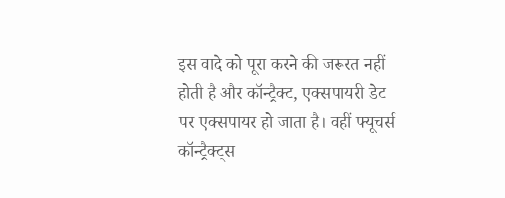इस वादे को पूरा करने की जरूरत नहीं होती है और कॉन्ट्रैक्ट, एक्सपायरी डेट पर एक्सपायर हो जाता है। वहीं फ्यूचर्स कॉन्ट्रैक्ट्स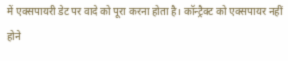में एक्सपायरी डेट पर वादे को पूरा करना होता है। कॉन्ट्रैक्ट को एक्सपायर नहीं होने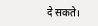दे सकते।